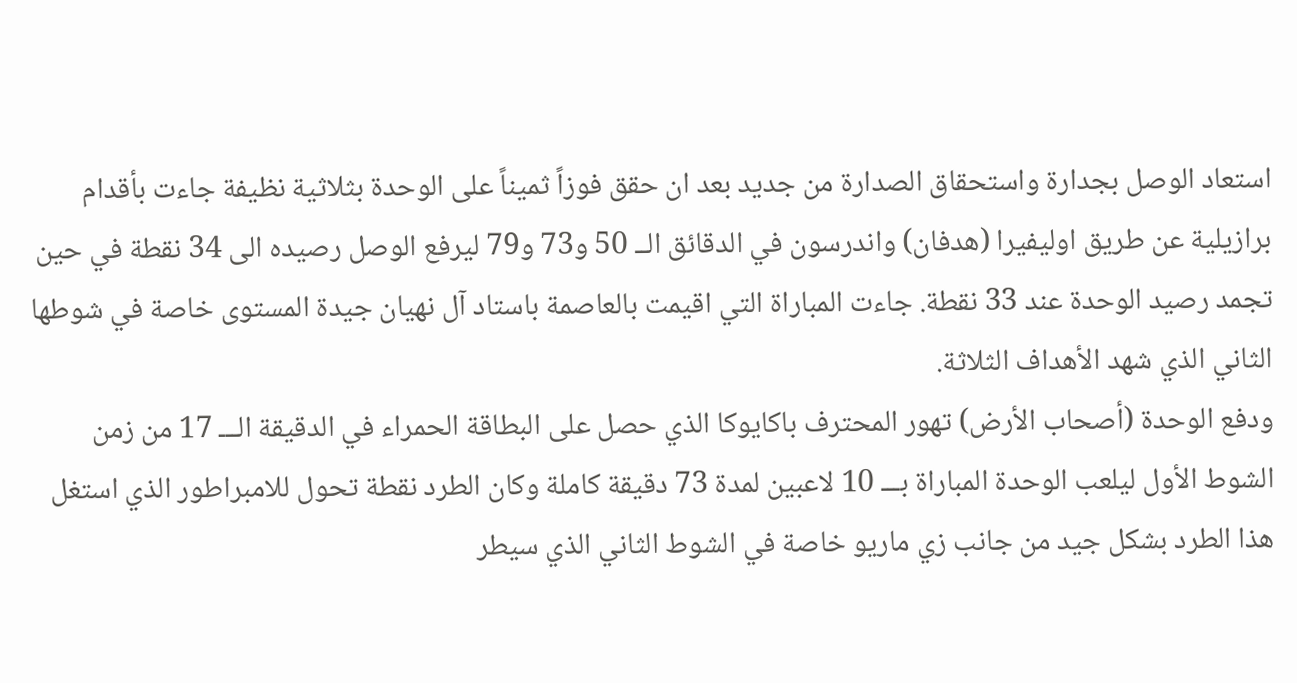استعاد الوصل بجدارة واستحقاق الصدارة من جديد بعد ان حقق فوزاً ثميناً على الوحدة بثلاثية نظيفة جاءت بأقدام برازيلية عن طريق اوليفيرا (هدفان) واندرسون في الدقائق الــ 50 و73 و79 ليرفع الوصل رصيده الى 34 نقطة في حين تجمد رصيد الوحدة عند 33 نقطة. جاءت المباراة التي اقيمت بالعاصمة باستاد آل نهيان جيدة المستوى خاصة في شوطها الثاني الذي شهد الأهداف الثلاثة.
ودفع الوحدة (أصحاب الأرض) تهور المحترف باكايوكا الذي حصل على البطاقة الحمراء في الدقيقة الـــ 17 من زمن الشوط الأول ليلعب الوحدة المباراة بـــ 10 لاعبين لمدة 73 دقيقة كاملة وكان الطرد نقطة تحول للامبراطور الذي استغل هذا الطرد بشكل جيد من جانب زي ماريو خاصة في الشوط الثاني الذي سيطر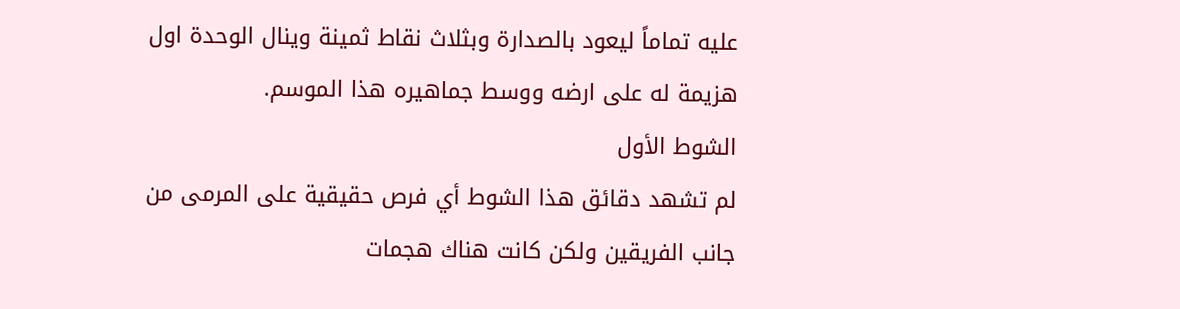عليه تماماً ليعود بالصدارة وبثلاث نقاط ثمينة وينال الوحدة اول هزيمة له على ارضه ووسط جماهيره هذا الموسم.
الشوط الأول
لم تشهد دقائق هذا الشوط أي فرص حقيقية على المرمى من جانب الفريقين ولكن كانت هناك هجمات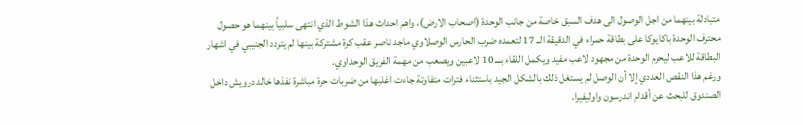متبادلة بينهما من اجل الوصول الى هدف السبق خاصة من جانب الوحدة (اصحاب الارض)، واهم احداث هذا الشوط الذي انتهى سلبياً بينهما هو حصول محترف الوحدة باكايوكا على بطاقة حمراء في الدقيقة الــ 17 لتعمده ضرب الحارس الوصلاوي ماجد ناصر عقب كرة مشتركة بينها لم يتردد الجنيبي في اشهار البطاقة للاعب ليحرم الوحدة من مجهود لاعب مفيد ويكمل اللقاء بـــ 10 لاعبين ويصعب من مهمة الفريق الوحداوي.
ورغم هذا النقص العددي إلا أن الوصل لم يستغل ذلك بالشكل الجيد باستثناء فترات متفاوتة جاءت اغلبها من ضربات حرة مباشرة نفذها خالد درويش داخل الصندوق للبحث عن أقدام اندرسون واوليفيرا.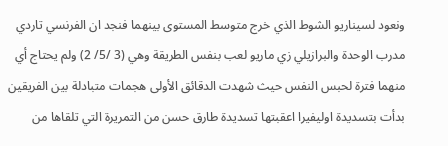ونعود لسيناريو الشوط الذي خرج متوسط المستوى بينهما فنجد ان الفرنسي تاردي مدرب الوحدة والبرازيلي زي ماريو لعب بنفس الطريقة وهي (3 /5/ 2) ولم يحتاج أي منهما فترة لحبس النفس حيث شهدت الدقائق الأولى هجمات متبادلة بين الفريقين بدأت بتسديدة اوليفيرا اعقبتها تسديدة طارق حسن من التمريرة التي تلقاها من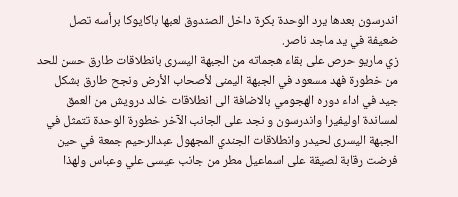اندرسون بعدها يرد الوحدة بكرة داخل الصندوق لعبها باكايوكا برأسه تصل ضعيفة في يد ماجد ناصر.
زي ماريو حرص على بقاء هجماته من الجبهة اليسرى بانطلاقات طارق حسن للحد من خطورة فهد مسعود في الجبهة اليمنى لأصحاب الأرض ونجح طارق بشكل جيد في اداء دوره الهجومي بالاضافة الى انطلاقات خالد درويش من العمق لمساندة اوليفيرا واندرسون و نجد على الجانب الآخر خطورة الوحدة تتمثل في الجبهة اليسرى لحيدر وانطلاقات الجندي المجهول عبدالرحيم جمعة في حين فرضت رقابة لصيقة على اسماعيل مطر من جانب عيسى علي وعباس ولهذا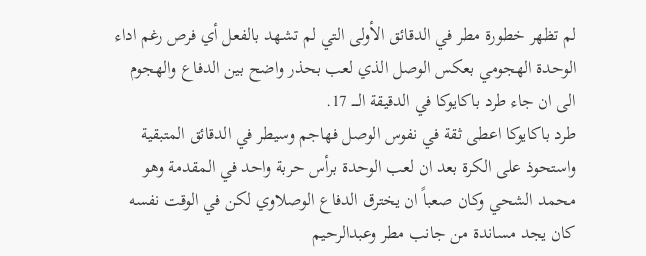لم تظهر خطورة مطر في الدقائق الأولى التي لم تشهد بالفعل أي فرص رغم اداء الوحدة الهجومي بعكس الوصل الذي لعب بحذر واضح بين الدفاع والهجوم الى ان جاء طرد باكايوكا في الدقيقة الــــ 17.
طرد باكايوكا اعطى ثقة في نفوس الوصل فهاجم وسيطر في الدقائق المتبقية واستحوذ على الكرة بعد ان لعب الوحدة برأس حربة واحد في المقدمة وهو محمد الشحي وكان صعباً ان يخترق الدفاع الوصلاوي لكن في الوقت نفسه كان يجد مساندة من جانب مطر وعبدالرحيم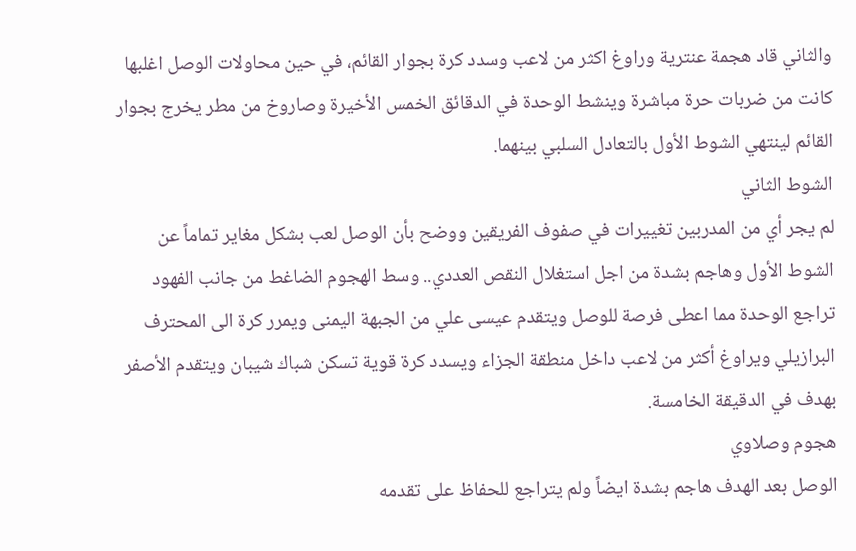والثاني قاد هجمة عنترية وراوغ اكثر من لاعب وسدد كرة بجوار القائم، في حين محاولات الوصل اغلبها كانت من ضربات حرة مباشرة وينشط الوحدة في الدقائق الخمس الأخيرة وصاروخ من مطر يخرج بجوار القائم لينتهي الشوط الأول بالتعادل السلبي بينهما.
الشوط الثاني
لم يجر أي من المدربين تغييرات في صفوف الفريقين ووضح بأن الوصل لعب بشكل مغاير تماماً عن الشوط الأول وهاجم بشدة من اجل استغلال النقص العددي.. وسط الهجوم الضاغط من جانب الفهود تراجع الوحدة مما اعطى فرصة للوصل ويتقدم عيسى علي من الجبهة اليمنى ويمرر كرة الى المحترف البرازيلي ويراوغ أكثر من لاعب داخل منطقة الجزاء ويسدد كرة قوية تسكن شباك شيبان ويتقدم الأصفر بهدف في الدقيقة الخامسة.
هجوم وصلاوي
الوصل بعد الهدف هاجم بشدة ايضاً ولم يتراجع للحفاظ على تقدمه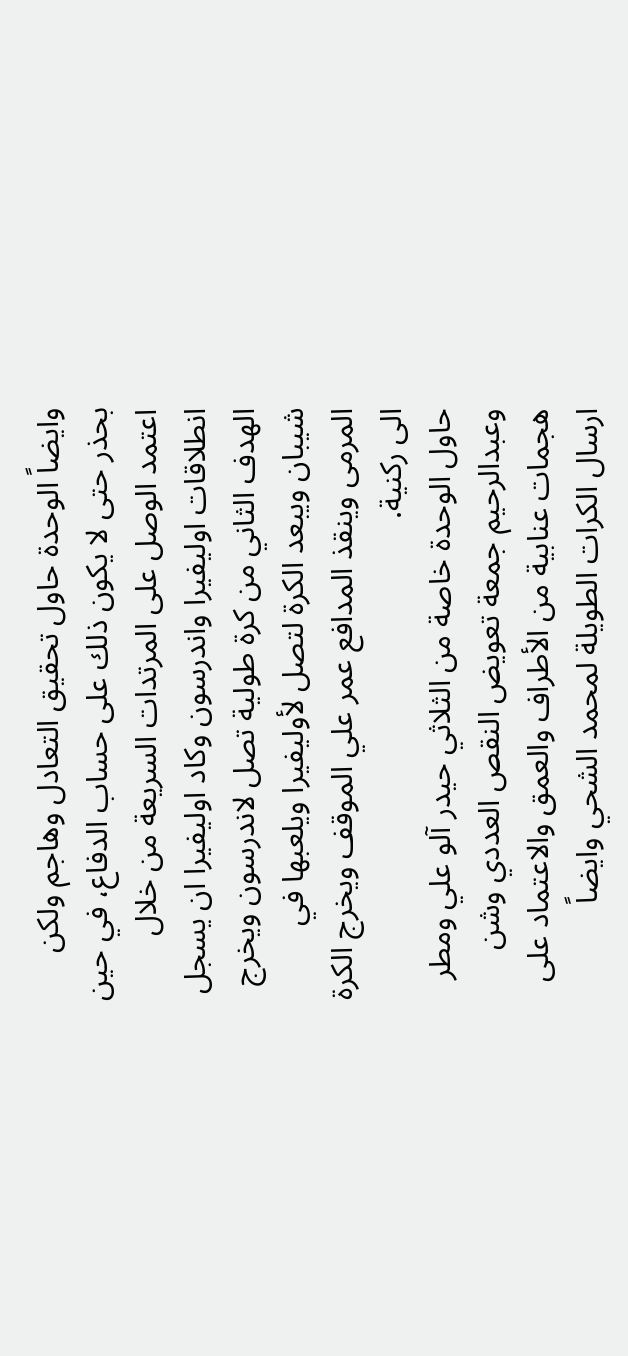وايضاً الوحدة حاول تحقيق التعادل وهاجم ولكن بحذر حتى لا يكون ذلك على حساب الدفاع، في حين اعتمد الوصل على المرتدات السريعة من خلال انطلاقات اوليفيرا واندرسون وكاد اوليفيرا ان يسجل الهدف الثاني من كرة طولية تصل لاندرسون ويخرج شيبان ويبعد الكرة لتصل لأوليفيرا ويلعبها في المرمى وينقذ المدافع عمر علي الموقف ويخرج الكرة الى ركنية.
حاول الوحدة خاصة من الثلاثي حيدر آلو علي ومطر وعبدالرحيم جمعة تعويض النقص العددي وشن هجمات عنابية من الأطراف والعمق والاعتماد على ارسال الكرات الطويلة لمحمد الشحي وايضاً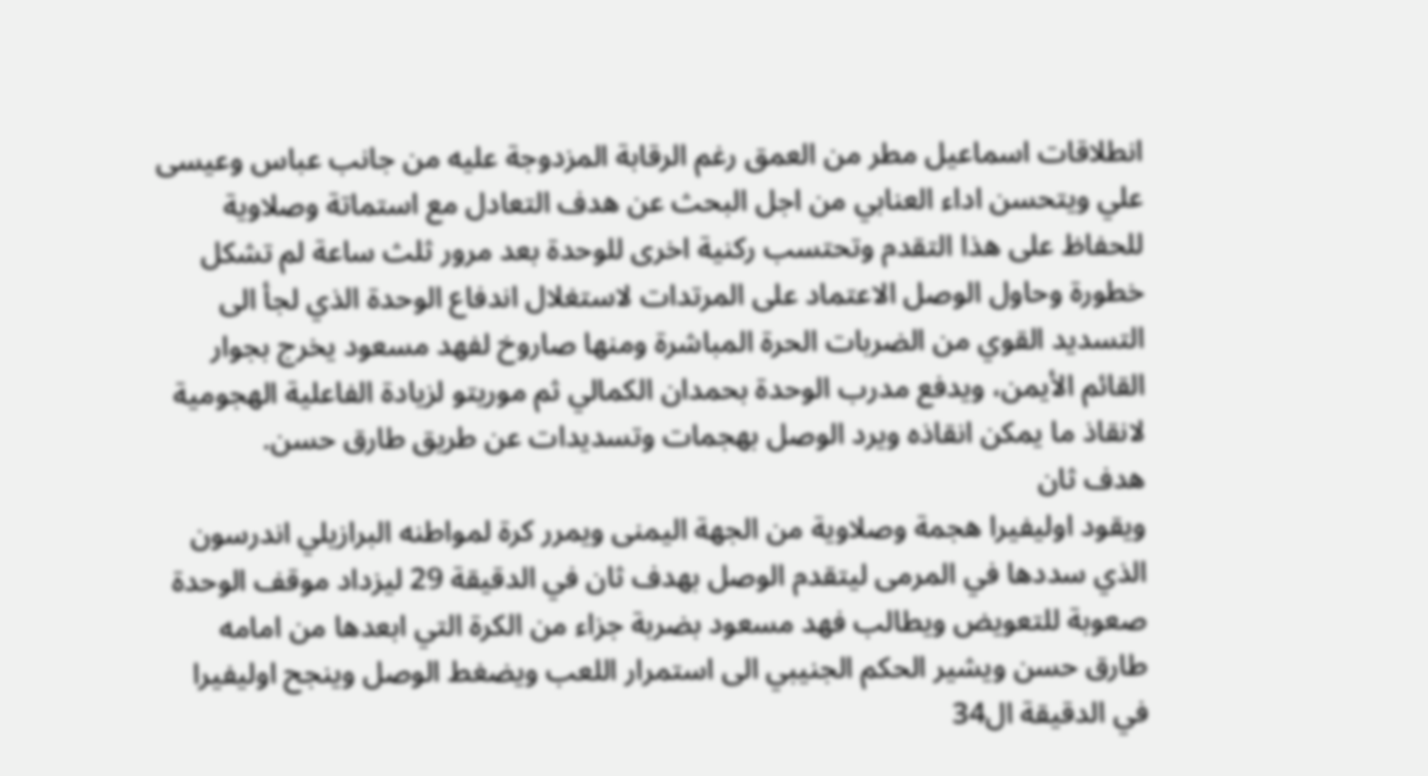انطلاقات اسماعيل مطر من العمق رغم الرقابة المزدوجة عليه من جانب عباس وعيسى علي ويتحسن اداء العنابي من اجل البحث عن هدف التعادل مع استماتة وصلاوية للحفاظ على هذا التقدم وتحتسب ركنية اخرى للوحدة بعد مرور ثلث ساعة لم تشكل خطورة وحاول الوصل الاعتماد على المرتدات لاستغلال اندفاع الوحدة الذي لجأ الى التسديد القوي من الضربات الحرة المباشرة ومنها صاروخ لفهد مسعود يخرج بجوار القائم الأيمن، ويدفع مدرب الوحدة بحمدان الكمالي ثم موريتو لزيادة الفاعلية الهجومية لانقاذ ما يمكن انقاذه ويرد الوصل بهجمات وتسديدات عن طريق طارق حسن.
هدف ثان
ويقود اوليفيرا هجمة وصلاوية من الجهة اليمنى ويمرر كرة لمواطنه البرازيلي اندرسون الذي سددها في المرمى ليتقدم الوصل بهدف ثان في الدقيقة 29 ليزداد موقف الوحدة صعوبة للتعويض ويطالب فهد مسعود بضربة جزاء من الكرة التي ابعدها من امامه طارق حسن ويشير الحكم الجنيبي الى استمرار اللعب ويضغط الوصل وينجح اوليفيرا في الدقيقة ال34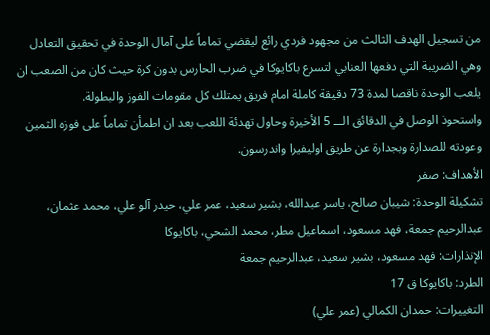من تسجيل الهدف الثالث من مجهود فردي رائع ليقضي تماماً على آمال الوحدة في تحقيق التعادل وهي الضريبة التي دفعها العنابي لتسرع باكايوكا في ضرب الحارس بدون كرة حيث كان من الصعب ان يلعب الوحدة ناقصا لمدة 73 دقيقة كاملة امام فريق يمتلك كل مقومات الفوز والبطولة.
واستحوذ الوصل في الدقائق الـــ 5 الأخيرة وحاول تهدئة اللعب بعد ان اطمأن تماماً على فوزه الثمين وعودته للصدارة وبجدارة عن طريق اوليفيرا واندرسون.
الأهداف: صفر
تشكيلة الوحدة: شيبان صالح، ياسر عبدالله، بشير سعيد، عمر علي، حيدر آلو علي، محمد عثمان، عبدالرحيم جمعة، فهد مسعود، اسماعيل مطر، محمد الشحي، باكايوكا
الإنذارات: فهد مسعود، بشير سعيد، عبدالرحيم جمعة
الطرد: باكايوكا ق 17
التغييرات: حمدان الكمالي (عمر علي)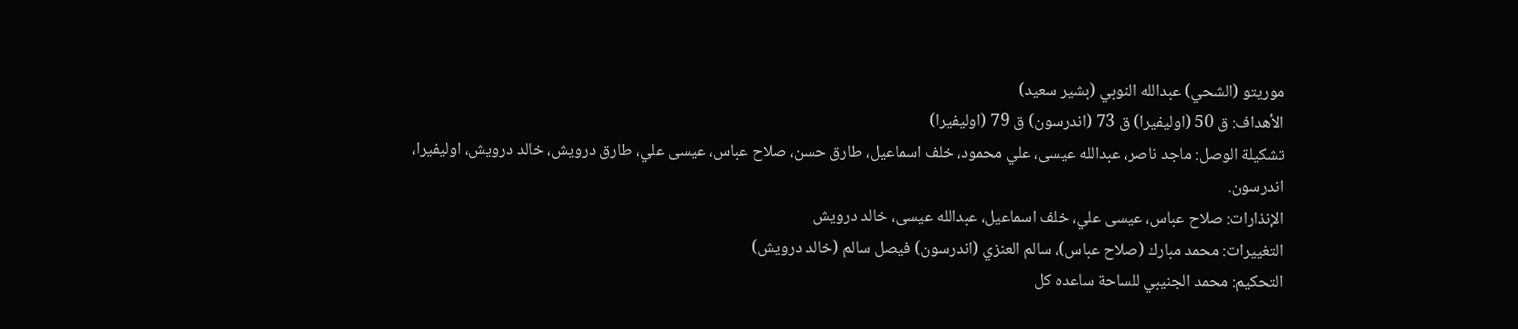موريتو (الشحي) عبدالله النوبي (بشير سعيد)
الأهداف: ق 50 (اوليفيرا) ق 73 (اندرسون) ق 79 (اوليفيرا)
تشكيلة الوصل: ماجد ناصر، عبدالله عيسى، علي محمود، خلف اسماعيل، طارق حسن، صلاح عباس، عيسى علي، طارق درويش، خالد درويش، اوليفيرا، اندرسون.
الإنذارات: صلاح عباس، عيسى علي، خلف اسماعيل، عبدالله عيسى، خالد درويش
التغييرات: محمد مبارك (صلاح عباس)، سالم العنزي (اندرسون) فيصل سالم (خالد درويش)
التحكيم: محمد الجنيبي للساحة ساعده كل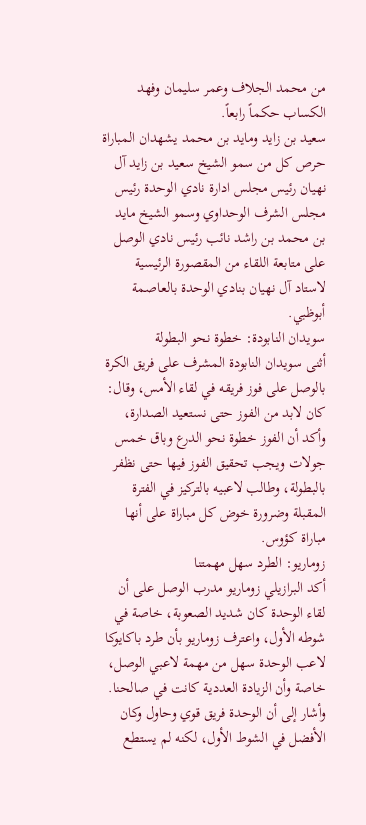من محمد الجلاف وعمر سليمان وفهد الكساب حكماً رابعاً.
سعيد بن زايد ومايد بن محمد يشهدان المباراة
حرص كل من سمو الشيخ سعيد بن زايد آل نهيان رئيس مجلس ادارة نادي الوحدة رئيس مجلس الشرف الوحداوي وسمو الشيخ مايد بن محمد بن راشد نائب رئيس نادي الوصل على متابعة اللقاء من المقصورة الرئيسية لاستاد آل نهيان بنادي الوحدة بالعاصمة أبوظبي.
سويدان النابودة: خطوة نحو البطولة
أثنى سويدان النابودة المشرف على فريق الكرة بالوصل على فوز فريقه في لقاء الأمس، وقال: كان لابد من الفوز حتى نستعيد الصدارة، وأكد أن الفوز خطوة نحو الدرع وباق خمس جولات ويجب تحقيق الفوز فيها حتى نظفر بالبطولة، وطالب لاعبيه بالتركيز في الفترة المقبلة وضرورة خوض كل مباراة على أنها مباراة كؤوس.
زوماريو: الطرد سهل مهمتنا
أكد البرازيلي زوماريو مدرب الوصل على أن لقاء الوحدة كان شديد الصعوبة، خاصة في شوطه الأول، واعترف زوماريو بأن طرد باكايوكا لاعب الوحدة سهل من مهمة لاعبي الوصل، خاصة وأن الزيادة العددية كانت في صالحنا. وأشار إلى أن الوحدة فريق قوي وحاول وكان الأفضل في الشوط الأول، لكنه لم يستطع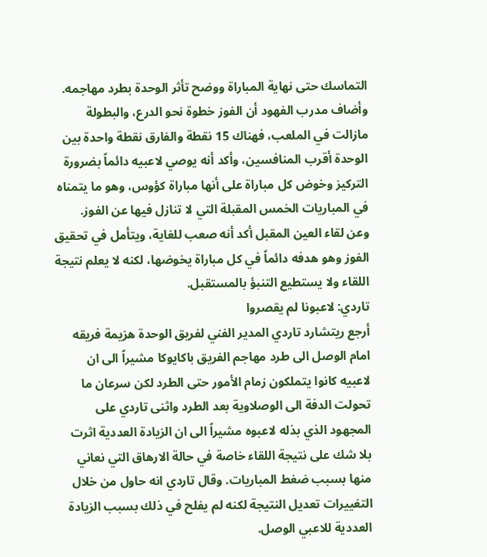التماسك حتى نهاية المباراة ووضح تأثر الوحدة بطرد مهاجمه.
وأضاف مدرب الفهود أن الفوز خطوة نحو الدرع، والبطولة مازالت في الملعب، فهناك 15 نقطة والفارق نقطة واحدة بين الوحدة أقرب المنافسين، وأكد أنه يوصي لاعبيه دائماً بضرورة التركيز وخوض كل مباراة على أنها مباراة كؤوس، وهو ما يتمناه في المباريات الخمس المقبلة التي لا تنازل فيها عن الفوز.
وعن لقاء العين المقبل أكد أنه صعب للغاية، ويتأمل في تحقيق الفوز وهو هدفه دائماً في كل مباراة يخوضها، لكنه لا يعلم نتيجة اللقاء ولا يستطيع التنبؤ بالمستقبل.
تاردي: لاعبونا لم يقصروا
أرجع ريتشارد تاردي المدير الفني لفريق الوحدة هزيمة فريقه امام الوصل الى طرد مهاجم الفريق باكايوكا مشيراً الى ان لاعبيه كانوا يتملكون زمام الأمور حتى الطرد لكن سرعان ما تحولت الدفة الى الوصلاوية بعد الطرد واثنى تاردي على المجهود الذي بذله لاعبوه مشيراً الى ان الزيادة العددية اثرت بلا شك على نتيجة اللقاء خاصة في حالة الارهاق التي نعاني منها بسبب ضغط المباريات. وقال تاردي انه حاول من خلال التغييرات تعديل النتيجة لكنه لم يفلح في ذلك بسبب الزيادة العددية للاعبي الوصل.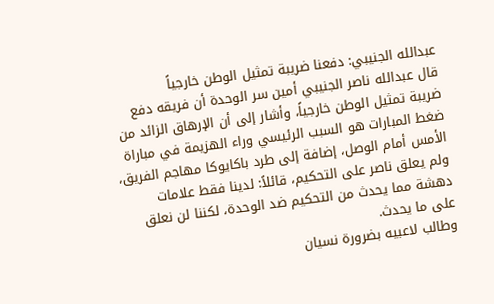عبدالله الجنيبي: دفعنا ضريبة تمثيل الوطن خارجياً
قال عبدالله ناصر الجنيبي أمين سر الوحدة أن فريقه دفع ضريبة تمثيل الوطن خارجياً، وأشار إلى أن الإرهاق الزائد من ضغط المبارات هو السبب الرئيسي وراء الهزيمة في مباراة الأمس أمام الوصل، إضافة إلى طرد باكايوكا مهاجم الفريق، ولم يعلق ناصر على التحكيم، قائلاً: لدينا فقط علامات دهشة مما يحدث من التحكيم ضد الوحدة، لكننا لن نعلق على ما يحدث.
وطالب لاعبيه بضرورة نسيان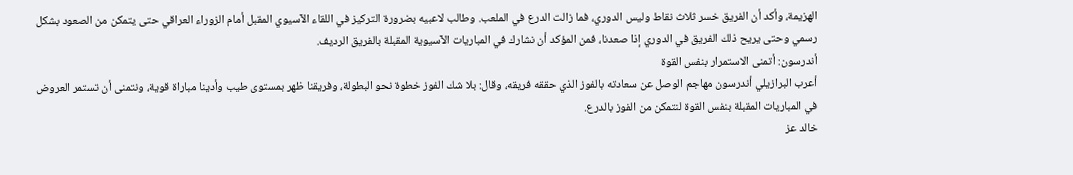الهزيمة، وأكد أن الفريق خسر ثلاث نقاط وليس الدوري، فما زالت الدرع في الملعب. وطالب لاعبيه بضرورة التركيز في اللقاء الآسيوي المقبل أمام الزوراء العراقي حتى يتمكن من الصعود بشكل رسمي وحتى يريح ذلك الفريق في الدوري إذا صعدنا، فمن المؤكد أن نشارك في المباريات الآسيوية المقبلة بالفريق الرديف.
أندرسون: أتمنى الاستمرار بنفس القوة
أعرب البرازيلي أندرسون مهاجم الوصل عن سعادته بالفوز الذي حققه فريقه، وقال: بلا شك الفوز خطوة نحو البطولة، وفريقنا ظهر بمستوى طيب وأدينا مباراة قوية، ونتمنى أن تستمر العروض في المباريات المقبلة بنفس القوة لنتمكن من الفوز بالدرع.
خالد عز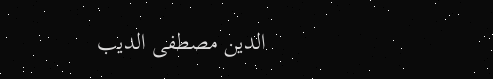الدين مصطفى الديب